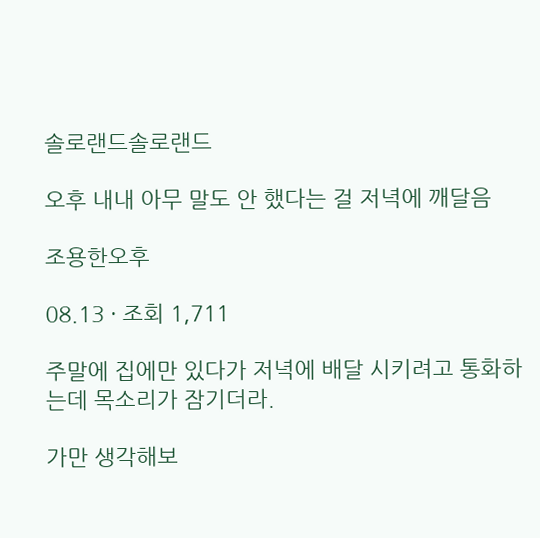솔로랜드솔로랜드

오후 내내 아무 말도 안 했다는 걸 저녁에 깨달음

조용한오후

08.13 · 조회 1,711

주말에 집에만 있다가 저녁에 배달 시키려고 통화하는데 목소리가 잠기더라.

가만 생각해보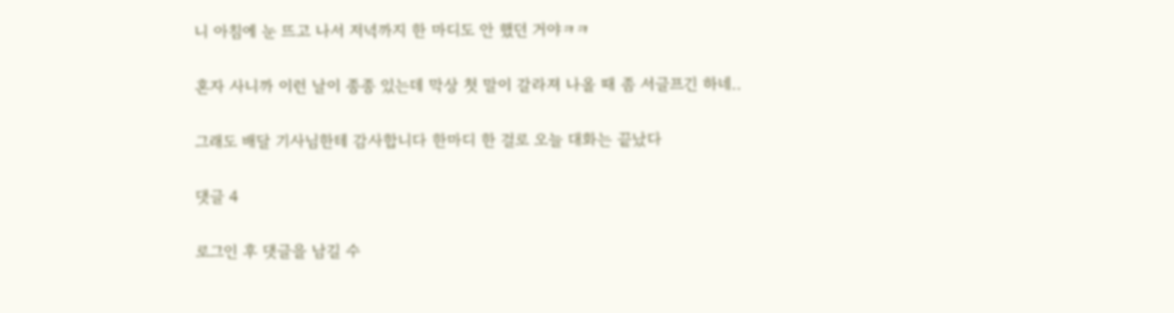니 아침에 눈 뜨고 나서 저녁까지 한 마디도 안 했던 거야ㅋㅋ

혼자 사니까 이런 날이 종종 있는데 막상 첫 말이 갈라져 나올 때 좀 서글프긴 하네..

그래도 배달 기사님한테 감사합니다 한마디 한 걸로 오늘 대화는 끝났다

댓글 4

로그인 후 댓글을 남길 수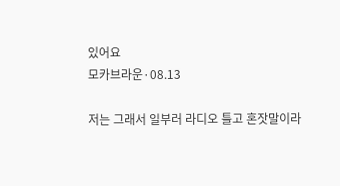있어요
모카브라운·08.13

저는 그래서 일부러 라디오 틀고 혼잣말이라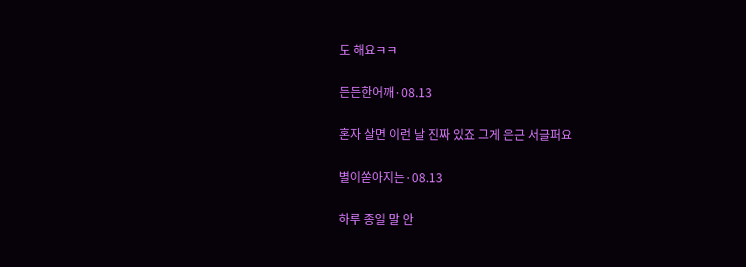도 해요ㅋㅋ

든든한어깨·08.13

혼자 살면 이런 날 진짜 있죠 그게 은근 서글퍼요

별이쏟아지는·08.13

하루 종일 말 안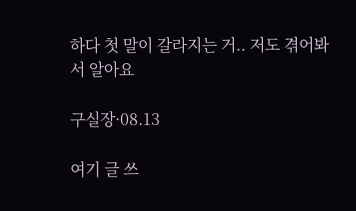하다 첫 말이 갈라지는 거.. 저도 겪어봐서 알아요

구실장·08.13

여기 글 쓰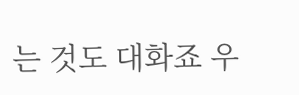는 것도 대화죠 우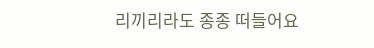리끼리라도 종종 떠들어요